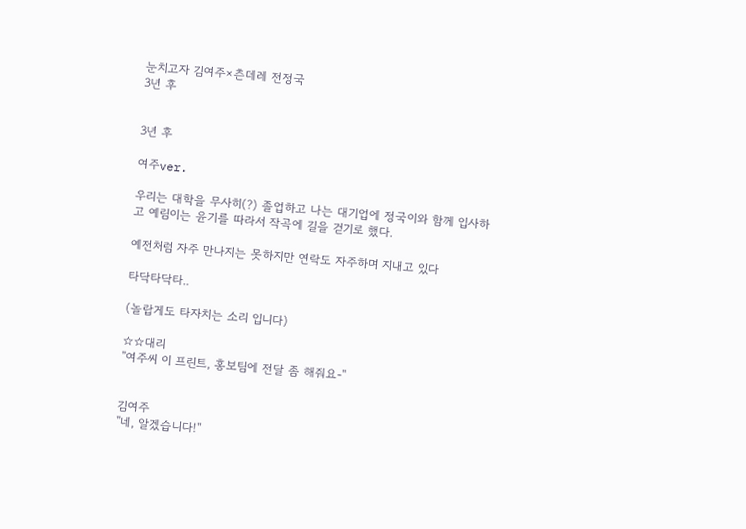눈치고자 김여주×츤데레 전정국
3년 후


3년 후

여주ver.

우리는 대학을 무사히(?) 졸업하고 나는 대기업에 정국이와 함께 입사하고 예림이는 윤기를 따라서 작곡에 길을 걷기로 했다.

예전처럼 자주 만나지는 못하지만 연락도 자주하며 지내고 있다

타닥타닥타..

(놀랍게도 타자치는 소리 입니다)

☆☆대리
''여주씨 이 프린트, 홍보팀에 전달 좀 해줘요-''


김여주
''네, 알겠습니다!''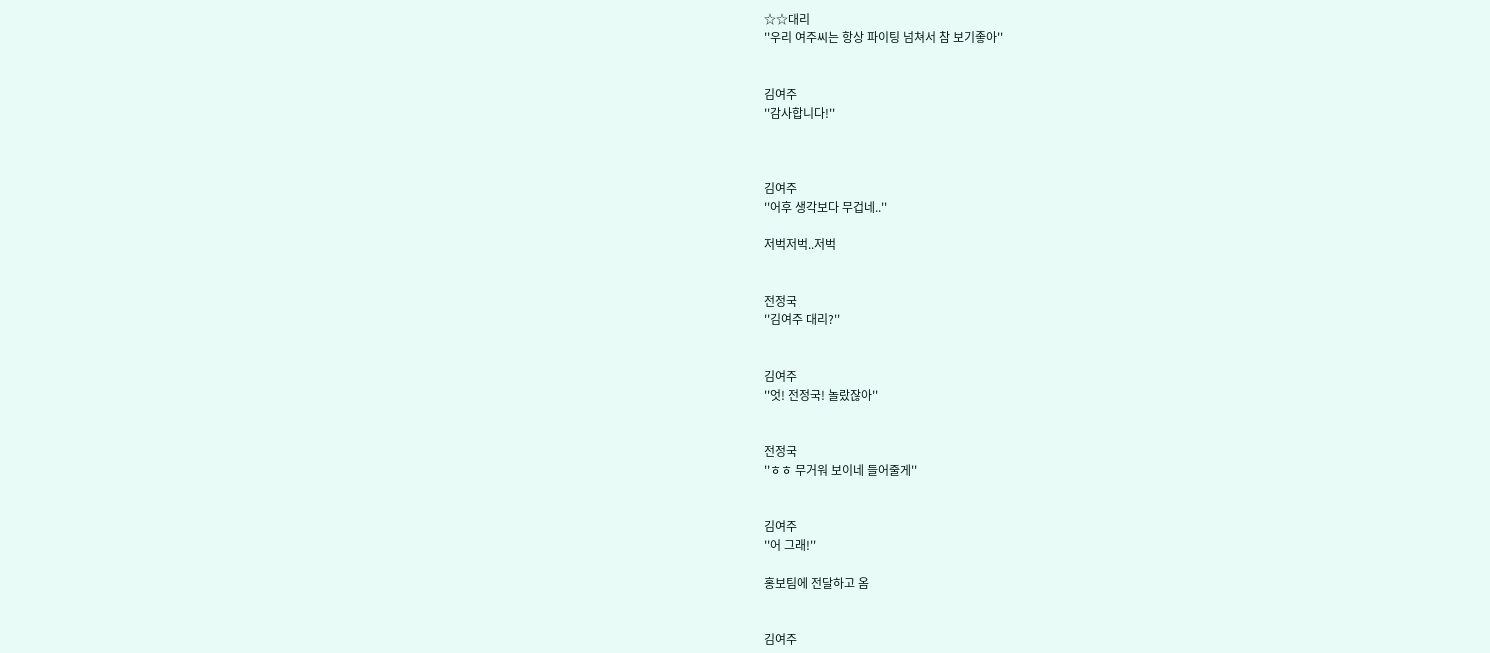☆☆대리
''우리 여주씨는 항상 파이팅 넘쳐서 참 보기좋아''


김여주
''감사합니다!''



김여주
''어후 생각보다 무겁네..''

저벅저벅..저벅


전정국
''김여주 대리?''


김여주
''엇! 전정국! 놀랐잖아''


전정국
''ㅎㅎ 무거워 보이네 들어줄게''


김여주
''어 그래!''

홍보팀에 전달하고 옴


김여주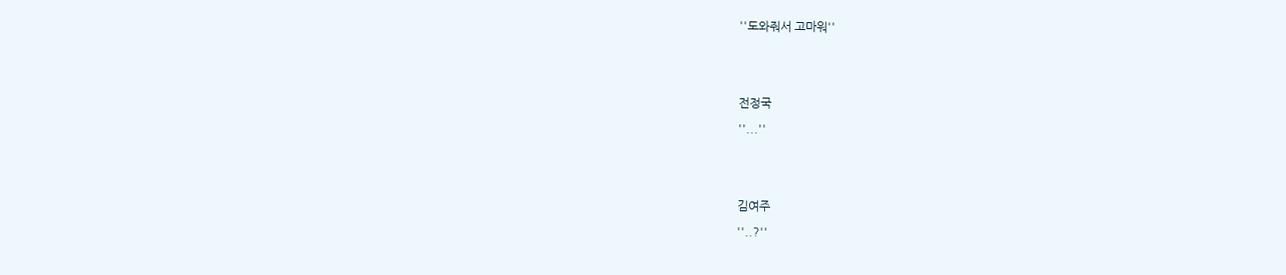''도와줘서 고마워''


전정국
''...''


김여주
''..?''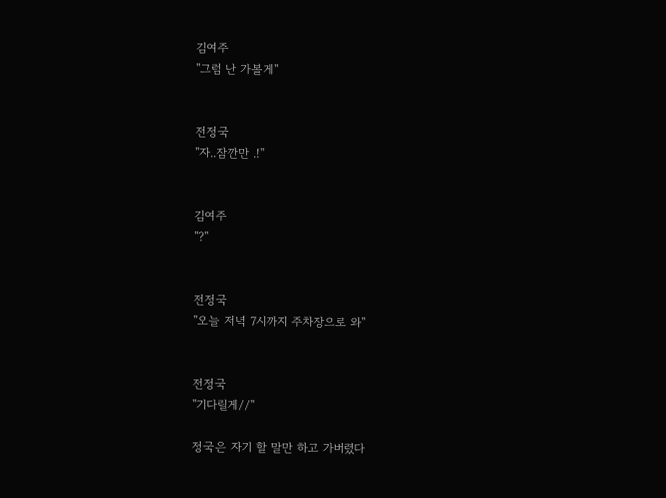김여주
''그럼 난 가볼게''


전정국
''자..잠깐만 .!''


김여주
''?''


전정국
''오늘 저녁 7시까지 주차장으로 와''


전정국
''기다릴게//''

정국은 자기 할 말만 하고 가버렸다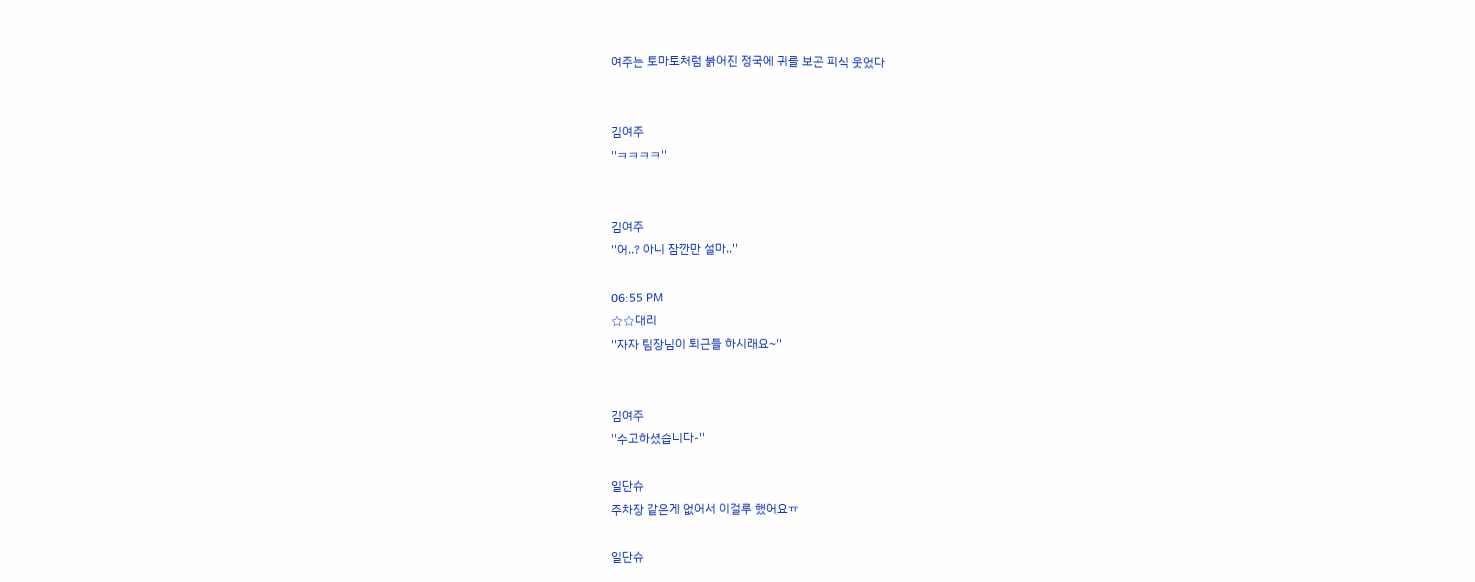여주는 토마토처럼 붉어진 정국에 귀를 보곤 피식 웃었다


김여주
''ㅋㅋㅋㅋ''


김여주
''어..? 아니 잠깐만 설마..''

06:55 PM
☆☆대리
''자자 팀장님이 퇴근들 하시래요~''


김여주
''수고하셨습니다-''

일단슈
주차장 같은게 없어서 이걸루 했어요ㅠ

일단슈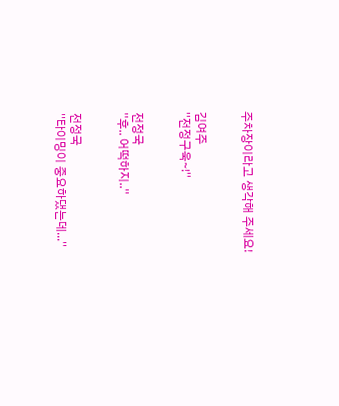주차장이라고 생각해 주세요!


김여주
''전정구욱~!''


전정국
''후.. 어떡하지..''


전정국
''타이밍이 중요하댔는데...''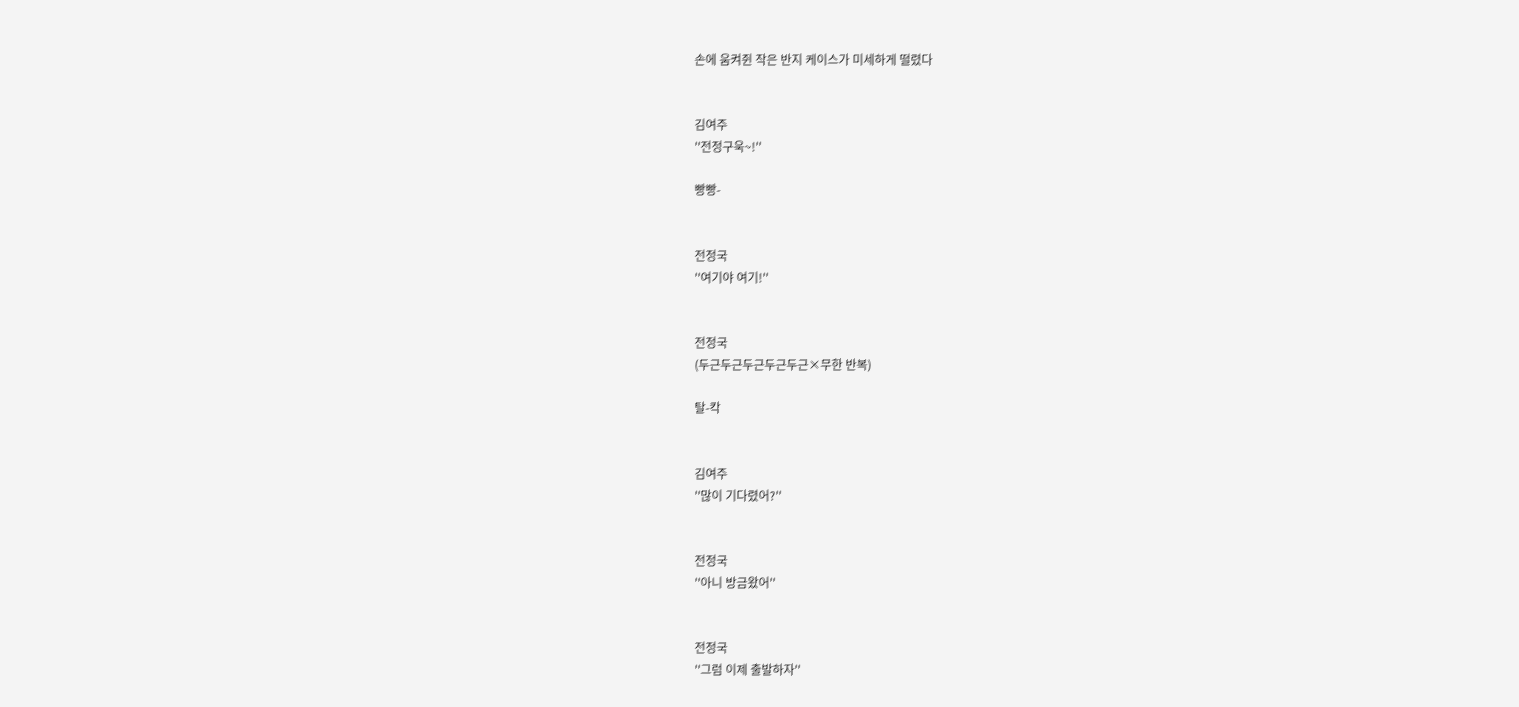손에 움켜쥔 작은 반지 케이스가 미세하게 떨렸다


김여주
''전정구욱~!''

빵빵-


전정국
''여기야 여기!''


전정국
(두근두근두근두근두근×무한 반복)

탈-칵


김여주
''많이 기다렸어?''


전정국
''아니 방금왔어''


전정국
''그럼 이제 출발하자''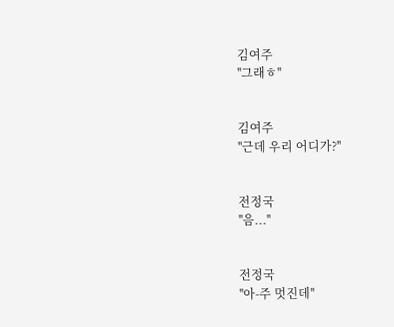김여주
''그래ㅎ''


김여주
''근데 우리 어디가?''


전정국
''음...''


전정국
''아-주 멋진데''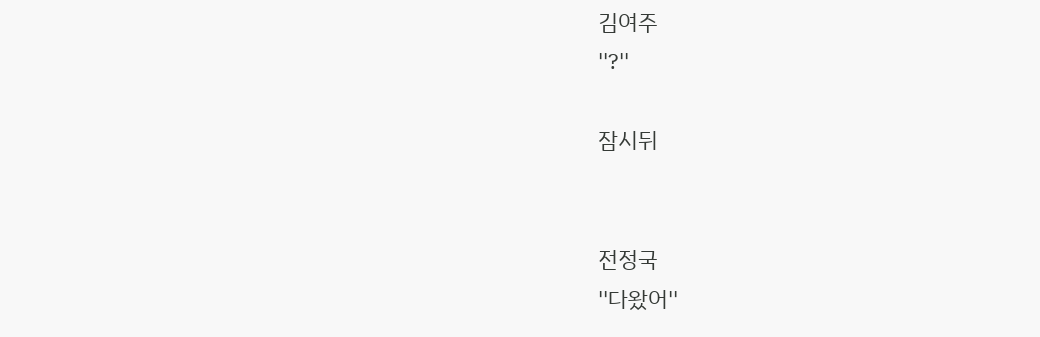김여주
''?''

잠시뒤


전정국
''다왔어''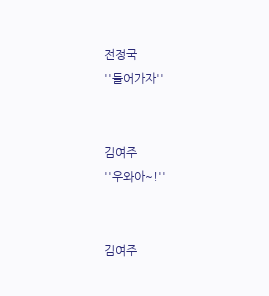전정국
''들어가자''


김여주
''우와아~!''


김여주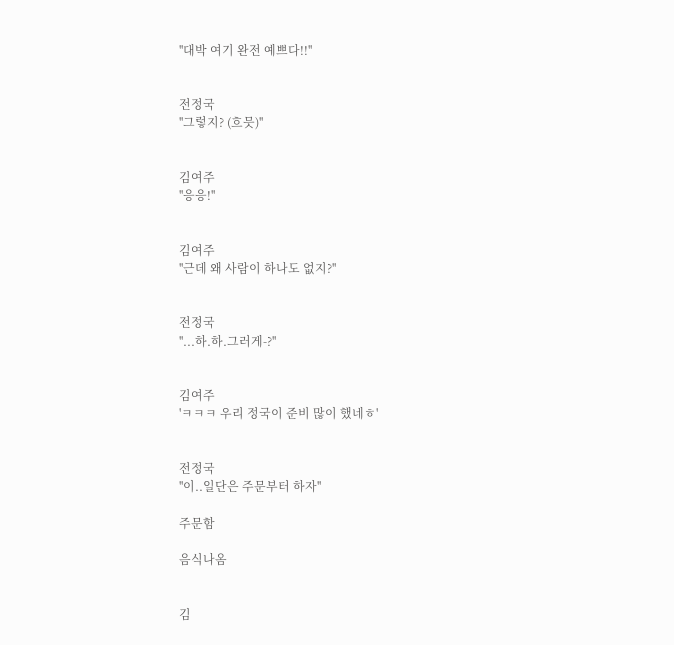''대박 여기 완전 예쁘다!!''


전정국
''그렇지? (흐믓)''


김여주
''응응!''


김여주
''근데 왜 사람이 하나도 없지?''


전정국
''...하.하.그러게-?''


김여주
'ㅋㅋㅋ 우리 정국이 준비 많이 했네ㅎ'


전정국
''이..일단은 주문부터 하자''

주문함

음식나옴


김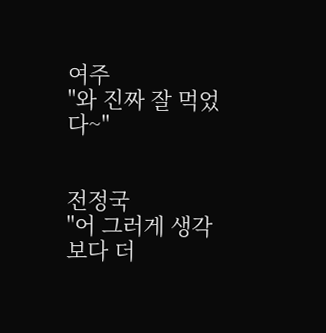여주
''와 진짜 잘 먹었다~''


전정국
''어 그러게 생각보다 더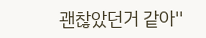괜찮았던거 같아''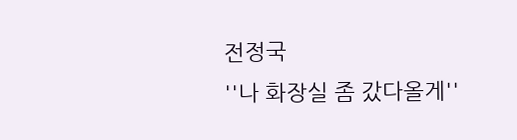전정국
''나 화장실 좀 갔다올게''